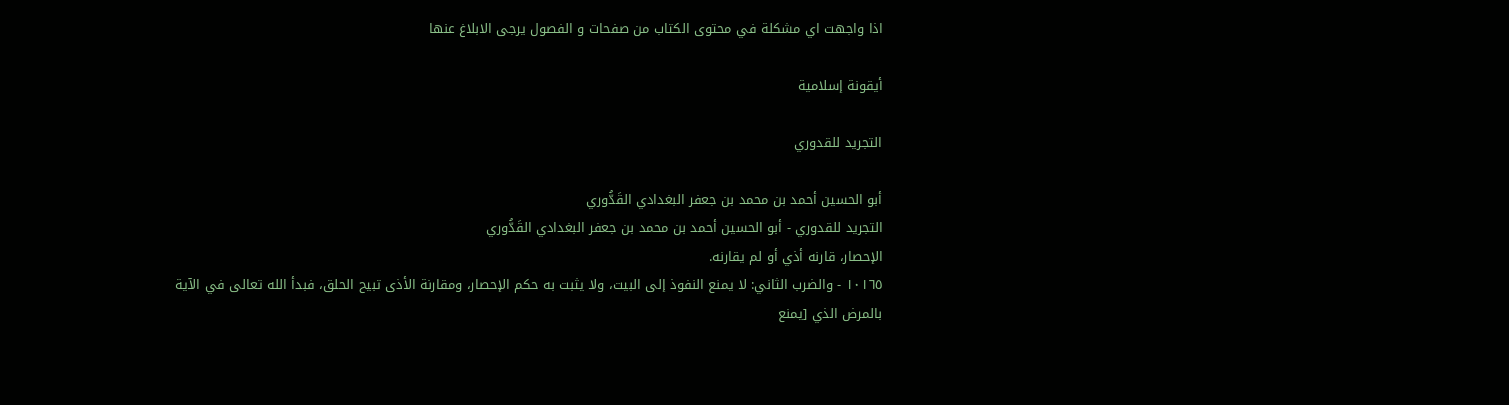اذا واجهت اي مشكلة في محتوى الكتاب من صفحات و الفصول يرجى الابلاغ عنها

أيقونة إسلامية

التجريد للقدوري

أبو الحسين أحمد بن محمد بن جعفر البغدادي القَدُّوري
التجريد للقدوري - أبو الحسين أحمد بن محمد بن جعفر البغدادي القَدُّوري
الإحصار، قارنه أذي أو لم يقارنه.
١٠١٦٥ - والضرب الثاني: لا يمنع النفوذ إلى البيت، ولا يثبت به حكم الإحصار، ومقارنة الأذى تبيح الحلق، فبدأ الله تعالى في الآية بالمرض الذي [يمنع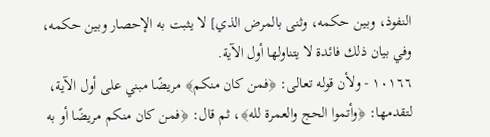النفوذ، وبين حكمه، وثنى بالمرض الذي] لا يثبت به الإحصار وبين حكمه، وفي بيان ذلك فائدة لا يتناولها أول الآية.
١٠١٦٦ - ولأن قوله تعالى: ﴿فمن كان منكم﴾ مريضًا مبني على أول الآية، لتقدمها: ﴿وأتموا الحج والعمرة لله﴾، ثم قال: ﴿فمن كان منكم مريضًا أو به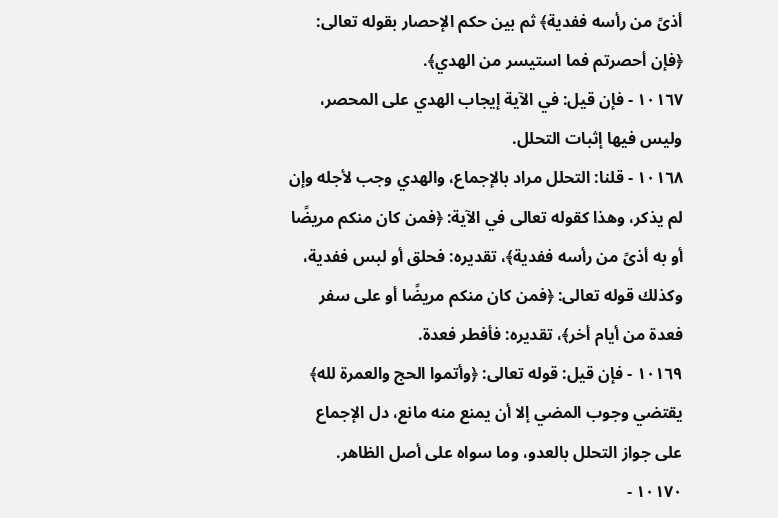أذىً من رأسه ففدية﴾ ثم بين حكم الإحصار بقوله تعالى: ﴿فإن أحصرتم فما استيسر من الهدي﴾.
١٠١٦٧ - فإن قيل: في الآية إيجاب الهدي على المحصر، وليس فيها إثبات التحلل.
١٠١٦٨ - قلنا: التحلل مراد بالإجماع، والهدي وجب لأجله وإن لم يذكر، وهذا كقوله تعالى في الآية: ﴿فمن كان منكم مريضًا أو به أذىً من رأسه ففدية﴾، تقديره: فحلق أو لبس ففدية، وكذلك قوله تعالى: ﴿فمن كان منكم مريضًا أو على سفر فعدة من أيام أخر﴾، تقديره: فأفطر فعدة.
١٠١٦٩ - فإن قيل: قوله تعالى: ﴿وأتموا الحج والعمرة لله﴾ يقتضي وجوب المضي إلا أن يمنع منه مانع، دل الإجماع على جواز التحلل بالعدو، وما سواه على أصل الظاهر.
١٠١٧٠ -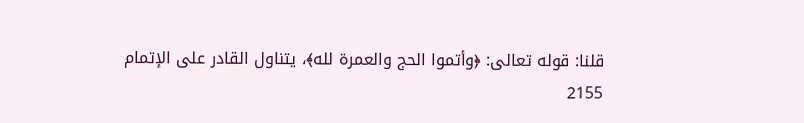قلنا: قوله تعالى: ﴿وأتموا الحج والعمرة لله﴾، يتناول القادر على الإتمام
2155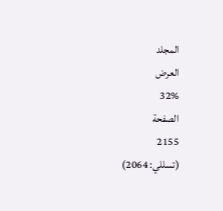المجلد
العرض
32%
الصفحة
2155
(تسللي: 2064)